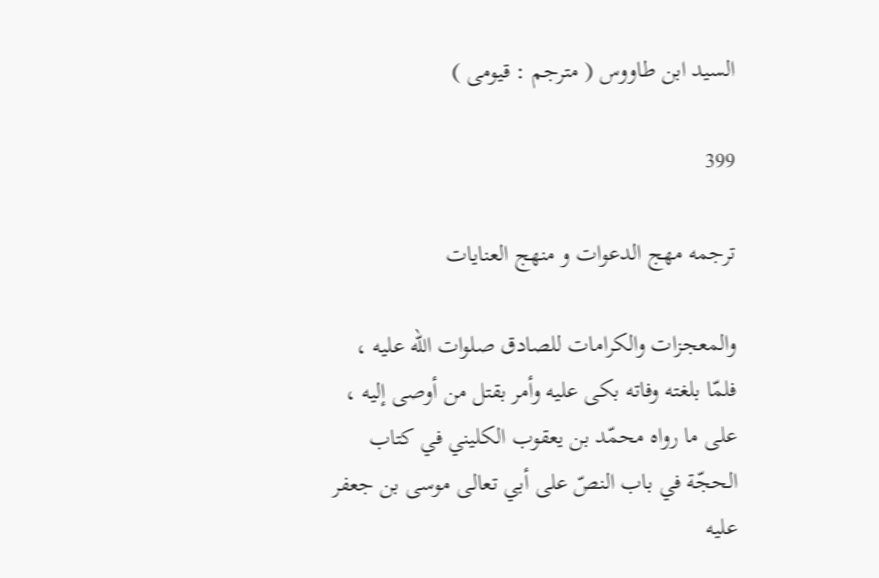السيد ابن طاووس ( مترجم : قيومى )

399

ترجمه مهج الدعوات و منهج العنايات

والمعجزات والكرامات للصادق صلوات اللّه عليه ، فلمّا بلغته وفاته بكى عليه وأمر بقتل من أوصى إليه ، على ما رواه محمّد بن يعقوب الكليني في كتاب الحجّة في باب النصّ على أبي تعالى موسى بن جعفر عليه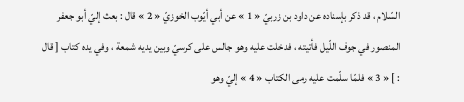السّلام ، قد ذكر بإسناده عن داود بن زربيّ « 1 » عن أبي أيّوب الخوزيّ « 2 » قال : بعث إليّ أبو جعفر المنصور في جوف اللّيل فأتيته ، فدخلت عليه وهو جالس على كرسيّ وبين يديه شمعة ، وفي يده كتاب [ قال : ] « 3 » فلمّا سلّمت عليه رمى الكتاب « 4 » إليّ وهو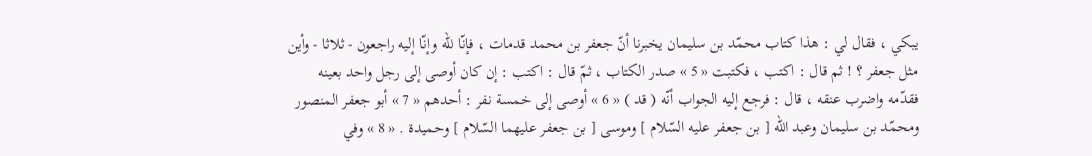يبكي ، فقال لي : هذا كتاب محمّد بن سليمان يخبرنا أنّ جعفر بن محمد قدمات ، فإنّا للّه وإنّا إليه راجعون - ثلاثا - وأين مثل جعفر ؟ ! ثم قال : اكتب ، فكتبت « 5 » صدر الكتاب ، ثمّ قال : اكتب : إن كان أوصى إلى رجل واحد بعينه فقدّمه واضرب عنقه ، قال : فرجع إليه الجواب أنّه ( قد ) « 6 » أوصى إلى خمسة نفر : أحدهم « 7 » أبو جعفر المنصور ومحمّد بن سليمان وعبد اللّه [ بن جعفر عليه السّلام ] وموسى [ بن جعفر عليهما السّلام ] وحميدة . « 8 » وفي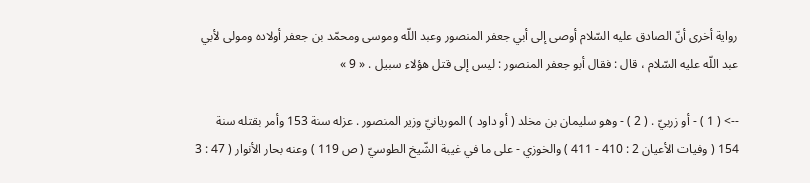رواية أخرى أنّ الصادق عليه السّلام أوصى إلى أبي جعفر المنصور وعبد اللّه وموسى ومحمّد بن جعفر أولاده ومولى لأبي عبد اللّه عليه السّلام ، قال : فقال أبو جعفر المنصور : ليس إلى قتل هؤلاء سبيل . « 9 »

--> ( 1 ) - أو زربيّ . ( 2 ) - وهو سليمان بن مخلد ( أو داود ) الموريانيّ وزير المنصور . عزله سنة 153 وأمر بقتله سنة 154 ( وفيات الأعيان 2 : 410 - 411 ) والخوزي - على ما في غيبة الشّيخ الطوسيّ ( ص 119 ) وعنه بحار الأنوار ( 47 : 3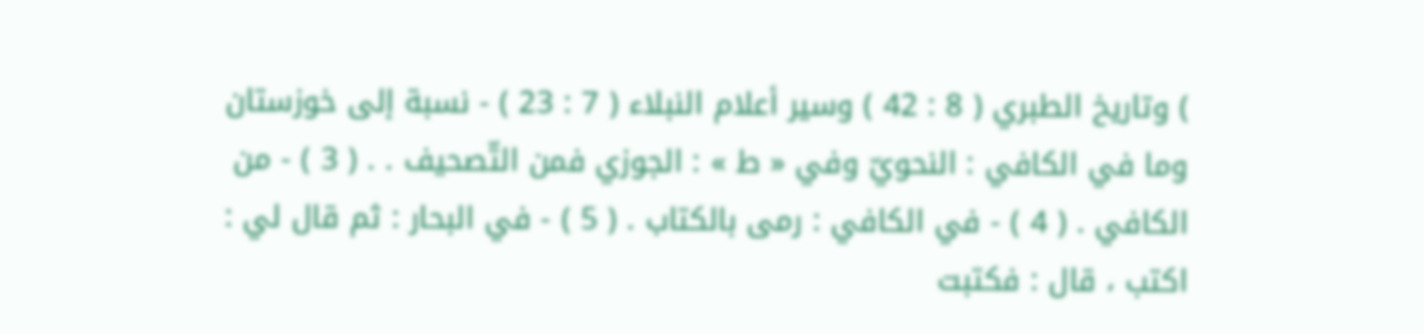) وتاريخ الطبري ( 8 : 42 ) وسير أعلام النبلاء ( 7 : 23 ) - نسبة إلى خوزستان وما في الكافي : النحويّ وفي « ط » : الجوزي فمن التّصحيف . . ( 3 ) - من الكافي . ( 4 ) - في الكافي : رمى بالكتاب . ( 5 ) - في البحار : ثم قال لي : اكتب ، قال : فكتبت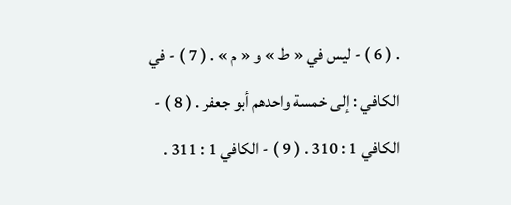. ( 6 ) - ليس في « ط » و « م » . ( 7 ) - في الكافي : إلى خمسة واحدهم أبو جعفر . ( 8 ) - الكافي 1 : 310 . ( 9 ) - الكافي 1 : 311 .